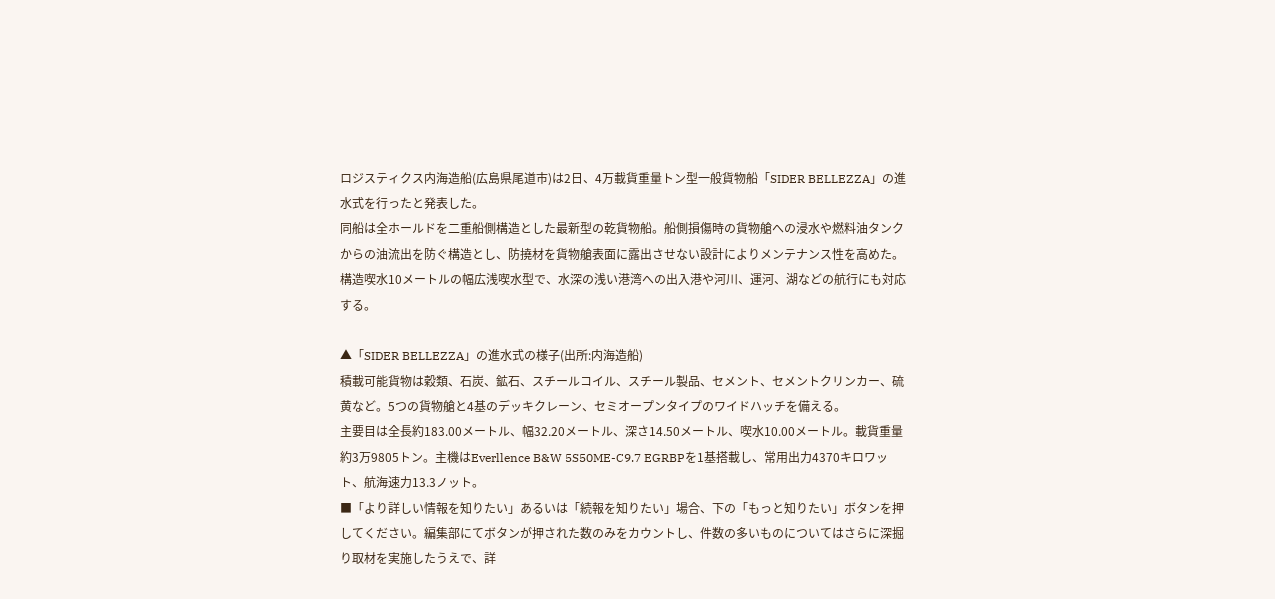ロジスティクス内海造船(広島県尾道市)は2日、4万載貨重量トン型一般貨物船「SIDER BELLEZZA」の進水式を行ったと発表した。
同船は全ホールドを二重船側構造とした最新型の乾貨物船。船側損傷時の貨物艙への浸水や燃料油タンクからの油流出を防ぐ構造とし、防撓材を貨物艙表面に露出させない設計によりメンテナンス性を高めた。構造喫水10メートルの幅広浅喫水型で、水深の浅い港湾への出入港や河川、運河、湖などの航行にも対応する。

▲「SIDER BELLEZZA」の進水式の様子(出所:内海造船)
積載可能貨物は穀類、石炭、鉱石、スチールコイル、スチール製品、セメント、セメントクリンカー、硫黄など。5つの貨物艙と4基のデッキクレーン、セミオープンタイプのワイドハッチを備える。
主要目は全長約183.00メートル、幅32.20メートル、深さ14.50メートル、喫水10.00メートル。載貨重量約3万9805トン。主機はEverllence B&W 5S50ME-C9.7 EGRBPを1基搭載し、常用出力4370キロワット、航海速力13.3ノット。
■「より詳しい情報を知りたい」あるいは「続報を知りたい」場合、下の「もっと知りたい」ボタンを押してください。編集部にてボタンが押された数のみをカウントし、件数の多いものについてはさらに深掘り取材を実施したうえで、詳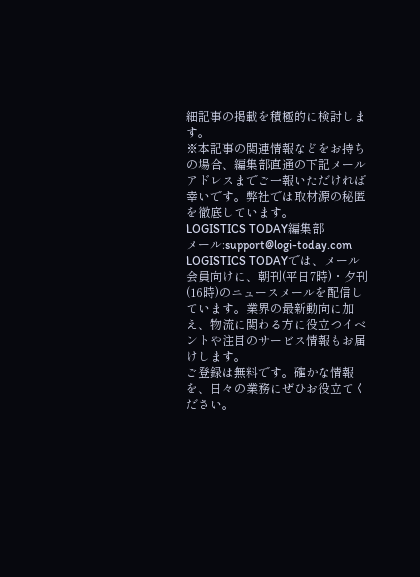細記事の掲載を積極的に検討します。
※本記事の関連情報などをお持ちの場合、編集部直通の下記メールアドレスまでご一報いただければ幸いです。弊社では取材源の秘匿を徹底しています。
LOGISTICS TODAY編集部
メール:support@logi-today.com
LOGISTICS TODAYでは、メール会員向けに、朝刊(平日7時)・夕刊(16時)のニュースメールを配信しています。業界の最新動向に加え、物流に関わる方に役立つイベントや注目のサービス情報もお届けします。
ご登録は無料です。確かな情報を、日々の業務にぜひお役立てください。